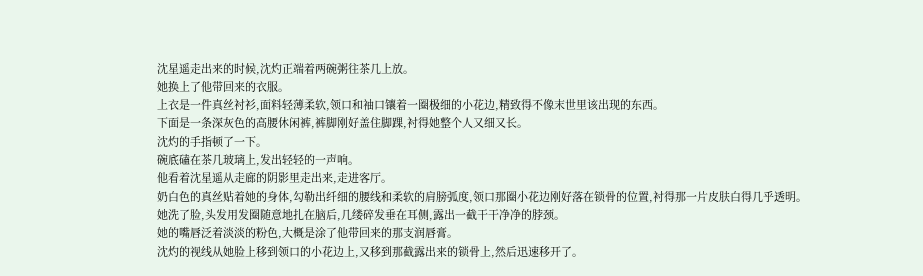沈星遥走出来的时候,沈灼正端着两碗粥往茶几上放。
她换上了他带回来的衣服。
上衣是一件真丝衬衫,面料轻薄柔软,领口和袖口镶着一圈极细的小花边,精致得不像末世里该出现的东西。
下面是一条深灰色的高腰休闲裤,裤脚刚好盖住脚踝,衬得她整个人又细又长。
沈灼的手指顿了一下。
碗底磕在茶几玻璃上,发出轻轻的一声响。
他看着沈星遥从走廊的阴影里走出来,走进客厅。
奶白色的真丝贴着她的身体,勾勒出纤细的腰线和柔软的肩膀弧度,领口那圈小花边刚好落在锁骨的位置,衬得那一片皮肤白得几乎透明。
她洗了脸,头发用发圈随意地扎在脑后,几缕碎发垂在耳侧,露出一截干干净净的脖颈。
她的嘴唇泛着淡淡的粉色,大概是涂了他带回来的那支润唇膏。
沈灼的视线从她脸上移到领口的小花边上,又移到那截露出来的锁骨上,然后迅速移开了。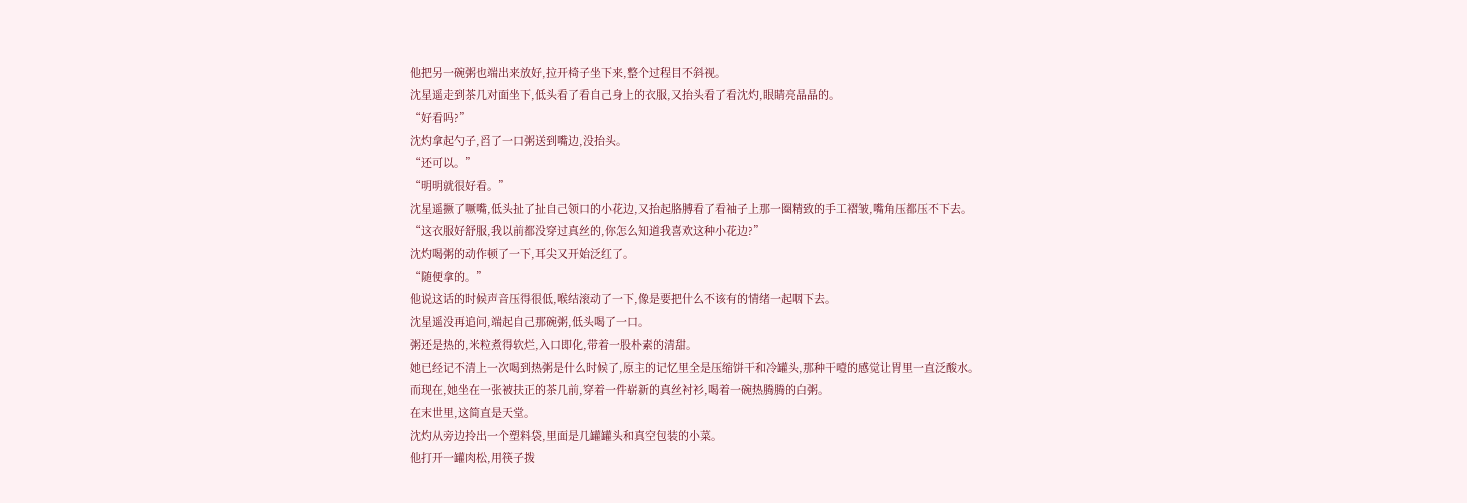他把另一碗粥也端出来放好,拉开椅子坐下来,整个过程目不斜视。
沈星遥走到茶几对面坐下,低头看了看自己身上的衣服,又抬头看了看沈灼,眼睛亮晶晶的。
“好看吗?”
沈灼拿起勺子,舀了一口粥送到嘴边,没抬头。
“还可以。”
“明明就很好看。”
沈星遥撅了噘嘴,低头扯了扯自己领口的小花边,又抬起胳膊看了看袖子上那一圈精致的手工褶皱,嘴角压都压不下去。
“这衣服好舒服,我以前都没穿过真丝的,你怎么知道我喜欢这种小花边?”
沈灼喝粥的动作顿了一下,耳尖又开始泛红了。
“随便拿的。”
他说这话的时候声音压得很低,喉结滚动了一下,像是要把什么不该有的情绪一起咽下去。
沈星遥没再追问,端起自己那碗粥,低头喝了一口。
粥还是热的,米粒煮得软烂,入口即化,带着一股朴素的清甜。
她已经记不清上一次喝到热粥是什么时候了,原主的记忆里全是压缩饼干和冷罐头,那种干噎的感觉让胃里一直泛酸水。
而现在,她坐在一张被扶正的茶几前,穿着一件崭新的真丝衬衫,喝着一碗热腾腾的白粥。
在末世里,这简直是天堂。
沈灼从旁边拎出一个塑料袋,里面是几罐罐头和真空包装的小菜。
他打开一罐肉松,用筷子拨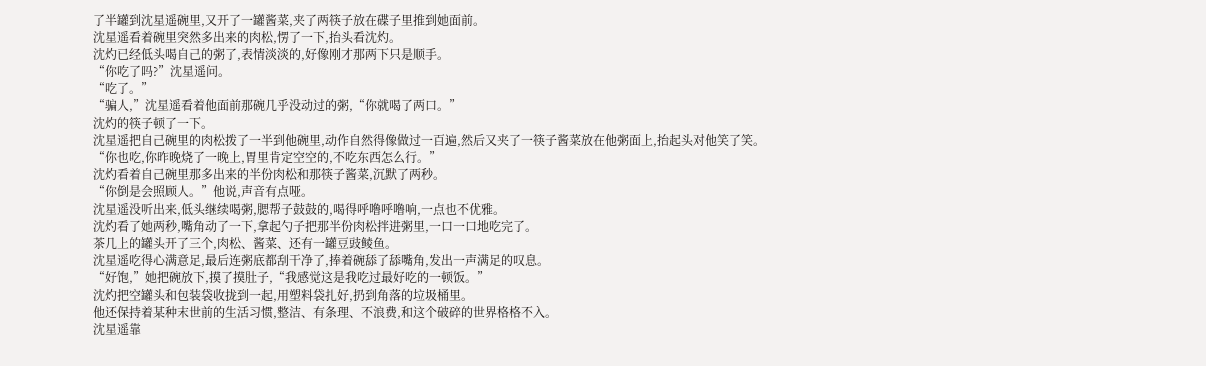了半罐到沈星遥碗里,又开了一罐酱菜,夹了两筷子放在碟子里推到她面前。
沈星遥看着碗里突然多出来的肉松,愣了一下,抬头看沈灼。
沈灼已经低头喝自己的粥了,表情淡淡的,好像刚才那两下只是顺手。
“你吃了吗?”沈星遥问。
“吃了。”
“骗人,”沈星遥看着他面前那碗几乎没动过的粥,“你就喝了两口。”
沈灼的筷子顿了一下。
沈星遥把自己碗里的肉松拨了一半到他碗里,动作自然得像做过一百遍,然后又夹了一筷子酱菜放在他粥面上,抬起头对他笑了笑。
“你也吃,你昨晚烧了一晚上,胃里肯定空空的,不吃东西怎么行。”
沈灼看着自己碗里那多出来的半份肉松和那筷子酱菜,沉默了两秒。
“你倒是会照顾人。”他说,声音有点哑。
沈星遥没听出来,低头继续喝粥,腮帮子鼓鼓的,喝得呼噜呼噜响,一点也不优雅。
沈灼看了她两秒,嘴角动了一下,拿起勺子把那半份肉松拌进粥里,一口一口地吃完了。
茶几上的罐头开了三个,肉松、酱菜、还有一罐豆豉鲮鱼。
沈星遥吃得心满意足,最后连粥底都刮干净了,捧着碗舔了舔嘴角,发出一声满足的叹息。
“好饱,”她把碗放下,摸了摸肚子,“我感觉这是我吃过最好吃的一顿饭。”
沈灼把空罐头和包装袋收拢到一起,用塑料袋扎好,扔到角落的垃圾桶里。
他还保持着某种末世前的生活习惯,整洁、有条理、不浪费,和这个破碎的世界格格不入。
沈星遥靠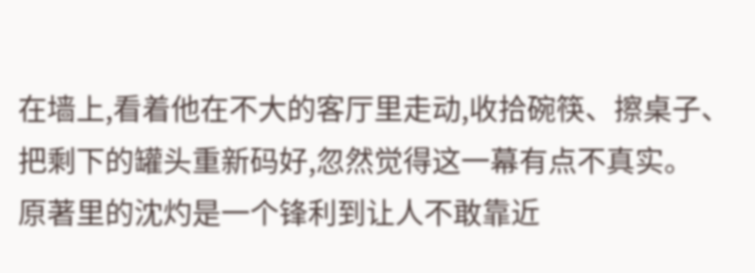在墙上,看着他在不大的客厅里走动,收拾碗筷、擦桌子、把剩下的罐头重新码好,忽然觉得这一幕有点不真实。
原著里的沈灼是一个锋利到让人不敢靠近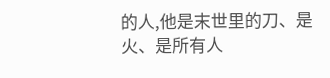的人,他是末世里的刀、是火、是所有人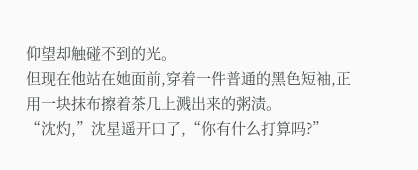仰望却触碰不到的光。
但现在他站在她面前,穿着一件普通的黑色短袖,正用一块抹布擦着茶几上溅出来的粥渍。
“沈灼,”沈星遥开口了,“你有什么打算吗?”